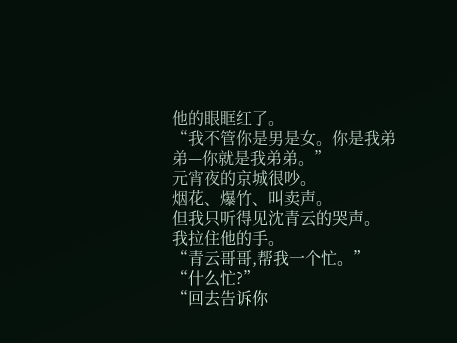他的眼眶红了。
“我不管你是男是女。你是我弟弟—你就是我弟弟。”
元宵夜的京城很吵。
烟花、爆竹、叫卖声。
但我只听得见沈青云的哭声。
我拉住他的手。
“青云哥哥,帮我一个忙。”
“什么忙?”
“回去告诉你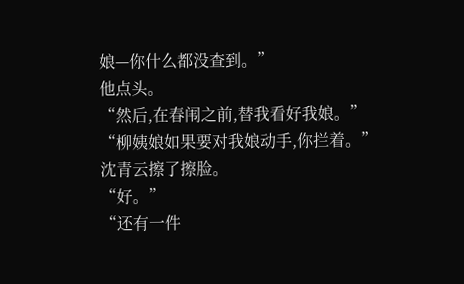娘—你什么都没查到。”
他点头。
“然后,在春闱之前,替我看好我娘。”
“柳姨娘如果要对我娘动手,你拦着。”
沈青云擦了擦脸。
“好。”
“还有一件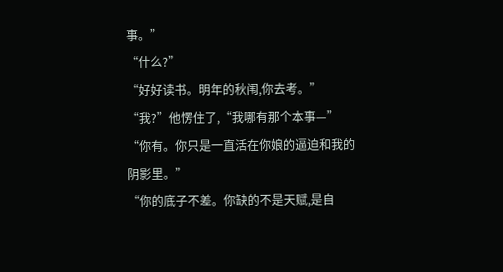事。”
“什么?”
“好好读书。明年的秋闱,你去考。”
“我?”他愣住了,“我哪有那个本事—”
“你有。你只是一直活在你娘的逼迫和我的阴影里。”
“你的底子不差。你缺的不是天赋,是自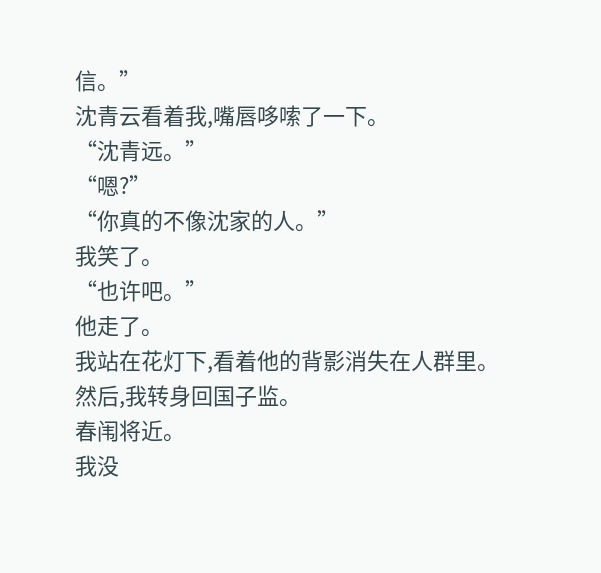信。”
沈青云看着我,嘴唇哆嗦了一下。
“沈青远。”
“嗯?”
“你真的不像沈家的人。”
我笑了。
“也许吧。”
他走了。
我站在花灯下,看着他的背影消失在人群里。
然后,我转身回国子监。
春闱将近。
我没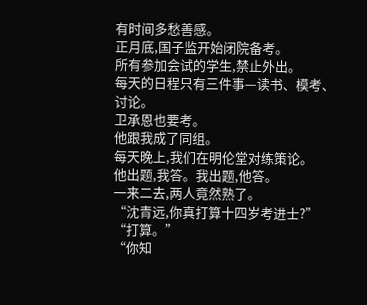有时间多愁善感。
正月底,国子监开始闭院备考。
所有参加会试的学生,禁止外出。
每天的日程只有三件事—读书、模考、讨论。
卫承恩也要考。
他跟我成了同组。
每天晚上,我们在明伦堂对练策论。
他出题,我答。我出题,他答。
一来二去,两人竟然熟了。
“沈青远,你真打算十四岁考进士?”
“打算。”
“你知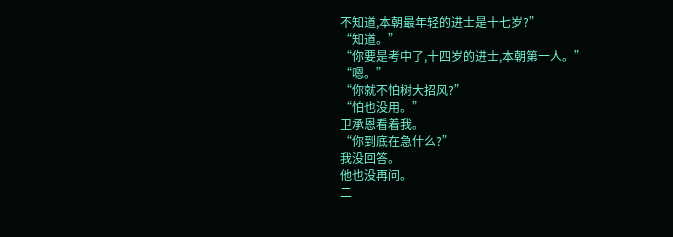不知道,本朝最年轻的进士是十七岁?”
“知道。”
“你要是考中了,十四岁的进士,本朝第一人。”
“嗯。”
“你就不怕树大招风?”
“怕也没用。”
卫承恩看着我。
“你到底在急什么?”
我没回答。
他也没再问。
二